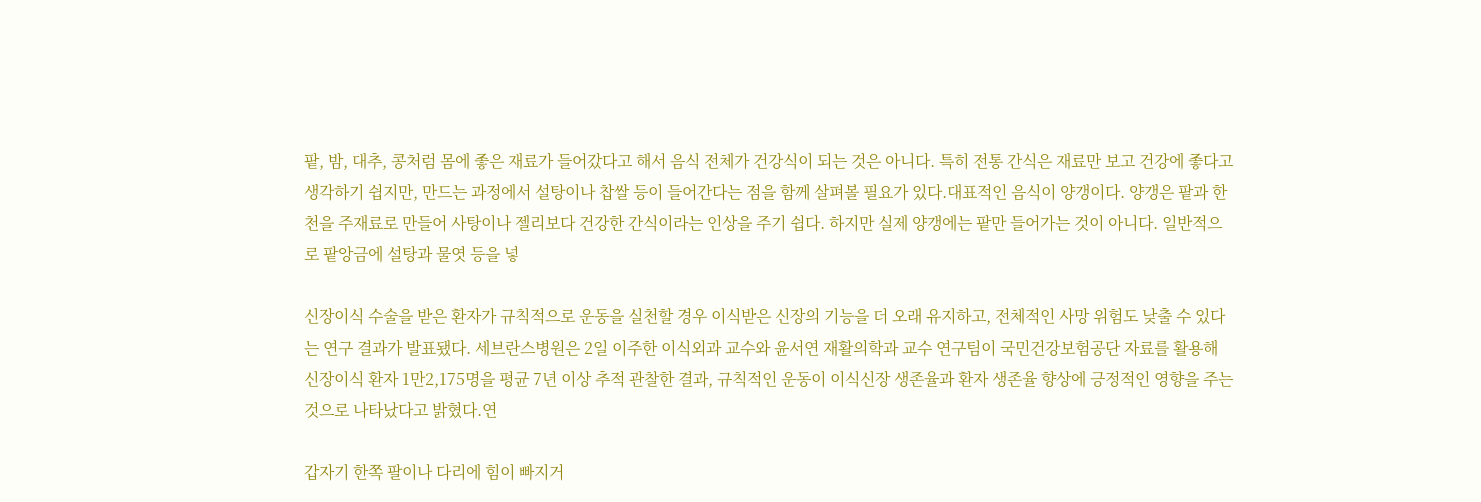팥, 밤, 대추, 콩처럼 몸에 좋은 재료가 들어갔다고 해서 음식 전체가 건강식이 되는 것은 아니다. 특히 전통 간식은 재료만 보고 건강에 좋다고 생각하기 쉽지만, 만드는 과정에서 설탕이나 찹쌀 등이 들어간다는 점을 함께 살펴볼 필요가 있다.대표적인 음식이 양갱이다. 양갱은 팥과 한천을 주재료로 만들어 사탕이나 젤리보다 건강한 간식이라는 인상을 주기 쉽다. 하지만 실제 양갱에는 팥만 들어가는 것이 아니다. 일반적으로 팥앙금에 설탕과 물엿 등을 넣

신장이식 수술을 받은 환자가 규칙적으로 운동을 실천할 경우 이식받은 신장의 기능을 더 오래 유지하고, 전체적인 사망 위험도 낮출 수 있다는 연구 결과가 발표됐다. 세브란스병원은 2일 이주한 이식외과 교수와 윤서연 재활의학과 교수 연구팀이 국민건강보험공단 자료를 활용해 신장이식 환자 1만2,175명을 평균 7년 이상 추적 관찰한 결과, 규칙적인 운동이 이식신장 생존율과 환자 생존율 향상에 긍정적인 영향을 주는 것으로 나타났다고 밝혔다.연

갑자기 한쪽 팔이나 다리에 힘이 빠지거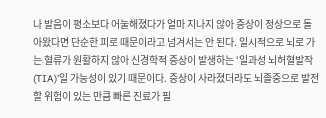나 발음이 평소보다 어눌해졌다가 얼마 지나지 않아 증상이 정상으로 돌아왔다면 단순한 피로 때문이라고 넘겨서는 안 된다. 일시적으로 뇌로 가는 혈류가 원활하지 않아 신경학적 증상이 발생하는 ‘일과성 뇌허혈발작(TIA)’일 가능성이 있기 때문이다. 증상이 사라졌더라도 뇌졸중으로 발전할 위험이 있는 만큼 빠른 진료가 필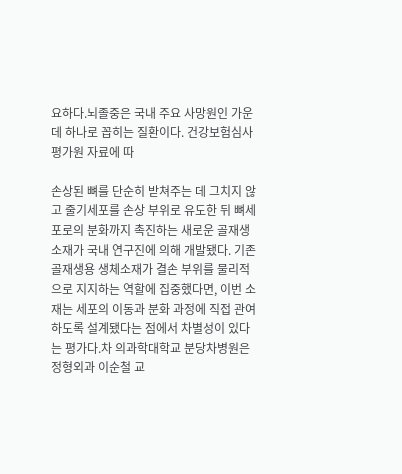요하다.뇌졸중은 국내 주요 사망원인 가운데 하나로 꼽히는 질환이다. 건강보험심사평가원 자료에 따

손상된 뼈를 단순히 받쳐주는 데 그치지 않고 줄기세포를 손상 부위로 유도한 뒤 뼈세포로의 분화까지 촉진하는 새로운 골재생 소재가 국내 연구진에 의해 개발됐다. 기존 골재생용 생체소재가 결손 부위를 물리적으로 지지하는 역할에 집중했다면, 이번 소재는 세포의 이동과 분화 과정에 직접 관여하도록 설계됐다는 점에서 차별성이 있다는 평가다.차 의과학대학교 분당차병원은 정형외과 이순철 교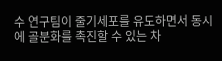수 연구팀이 줄기세포를 유도하면서 동시에 골분화를 촉진할 수 있는 차